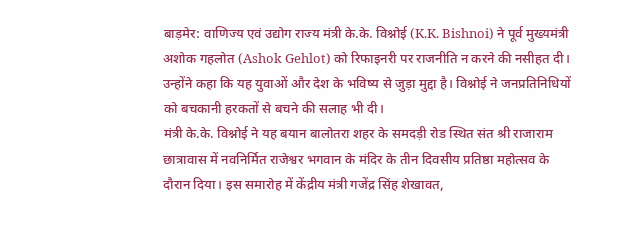बाड़मेर: वाणिज्य एवं उद्योग राज्य मंत्री के.के. विश्नोई (K.K. Bishnoi) ने पूर्व मुख्यमंत्री अशोक गहलोत (Ashok Gehlot) को रिफाइनरी पर राजनीति न करने की नसीहत दी। उन्होंने कहा कि यह युवाओं और देश के भविष्य से जुड़ा मुद्दा है। विश्नोई ने जनप्रतिनिधियों को बचकानी हरकतों से बचने की सलाह भी दी।
मंत्री के.के. विश्नोई ने यह बयान बालोतरा शहर के समदड़ी रोड स्थित संत श्री राजाराम छात्रावास में नवनिर्मित राजेश्वर भगवान के मंदिर के तीन दिवसीय प्रतिष्ठा महोत्सव के दौरान दिया। इस समारोह में केंद्रीय मंत्री गजेंद्र सिंह शेखावत,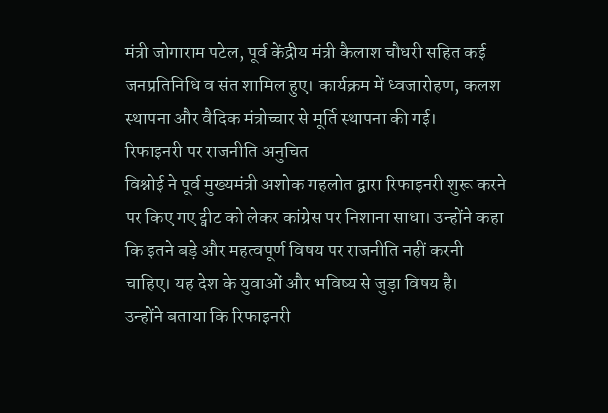मंत्री जोगाराम पटेल, पूर्व केंद्रीय मंत्री कैलाश चौधरी सहित कई जनप्रतिनिधि व संत शामिल हुए। कार्यक्रम में ध्वजारोहण, कलश स्थापना और वैदिक मंत्रोच्चार से मूर्ति स्थापना की गई।
रिफाइनरी पर राजनीति अनुचित
विश्नोई ने पूर्व मुख्यमंत्री अशोक गहलोत द्वारा रिफाइनरी शुरू करने पर किए गए ट्वीट को लेकर कांग्रेस पर निशाना साधा। उन्होंने कहा कि इतने बड़े और महत्वपूर्ण विषय पर राजनीति नहीं करनी चाहिए। यह देश के युवाओं और भविष्य से जुड़ा विषय है।
उन्होंने बताया कि रिफाइनरी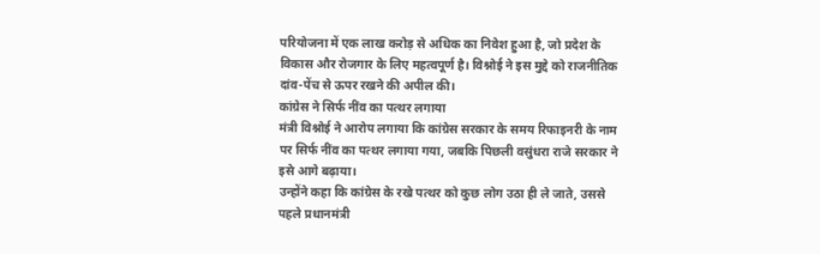परियोजना में एक लाख करोड़ से अधिक का निवेश हुआ है, जो प्रदेश के विकास और रोजगार के लिए महत्वपूर्ण है। विश्नोई ने इस मुद्दे को राजनीतिक दांव-पेंच से ऊपर रखने की अपील की।
कांग्रेस ने सिर्फ नींव का पत्थर लगाया
मंत्री विश्नोई ने आरोप लगाया कि कांग्रेस सरकार के समय रिफाइनरी के नाम पर सिर्फ नींव का पत्थर लगाया गया, जबकि पिछली वसुंधरा राजे सरकार ने इसे आगे बढ़ाया।
उन्होंने कहा कि कांग्रेस के रखे पत्थर को कुछ लोग उठा ही ले जाते, उससे पहले प्रधानमंत्री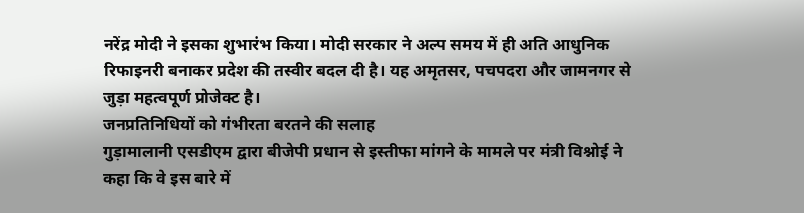नरेंद्र मोदी ने इसका शुभारंभ किया। मोदी सरकार ने अल्प समय में ही अति आधुनिक रिफाइनरी बनाकर प्रदेश की तस्वीर बदल दी है। यह अमृतसर, पचपदरा और जामनगर से जुड़ा महत्वपूर्ण प्रोजेक्ट है।
जनप्रतिनिधियों को गंभीरता बरतने की सलाह
गुड़ामालानी एसडीएम द्वारा बीजेपी प्रधान से इस्तीफा मांगने के मामले पर मंत्री विश्नोई ने कहा कि वे इस बारे में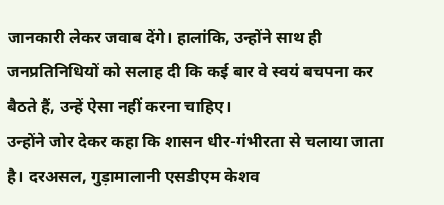जानकारी लेकर जवाब देंगे। हालांकि, उन्होंने साथ ही जनप्रतिनिधियों को सलाह दी कि कई बार वे स्वयं बचपना कर बैठते हैं, उन्हें ऐसा नहीं करना चाहिए।
उन्होंने जोर देकर कहा कि शासन धीर-गंभीरता से चलाया जाता है। दरअसल, गुड़ामालानी एसडीएम केशव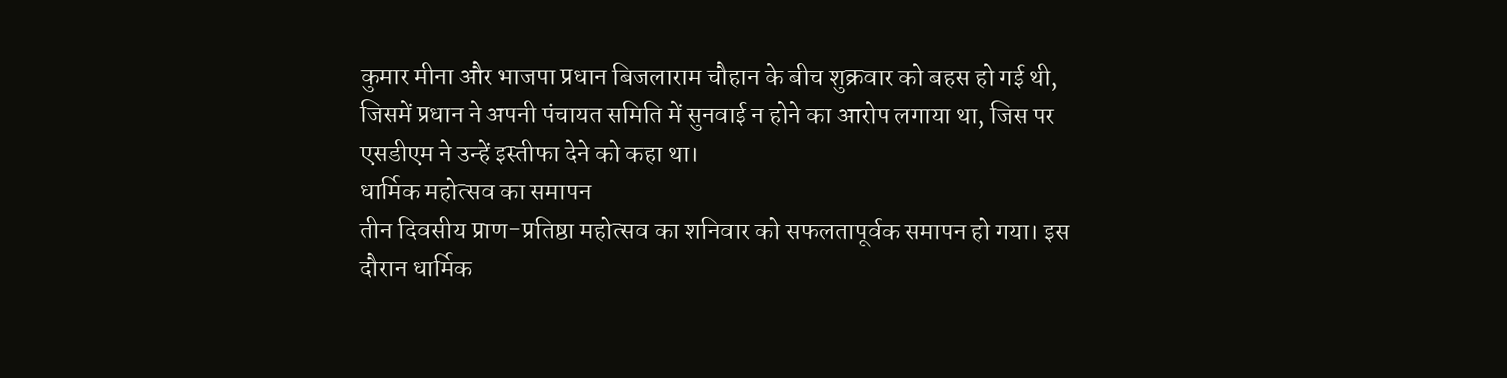कुमार मीना और भाजपा प्रधान बिजलाराम चौहान के बीच शुक्रवार को बहस हो गई थी, जिसमें प्रधान ने अपनी पंचायत समिति में सुनवाई न होने का आरोप लगाया था, जिस पर एसडीएम ने उन्हें इस्तीफा देने को कहा था।
धार्मिक महोत्सव का समापन
तीन दिवसीय प्राण-प्रतिष्ठा महोत्सव का शनिवार को सफलतापूर्वक समापन हो गया। इस दौरान धार्मिक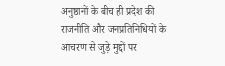अनुष्ठानों के बीच ही प्रदेश की राजनीति और जनप्रतिनिधियों के आचरण से जुड़े मुद्दों पर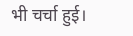भी चर्चा हुई।